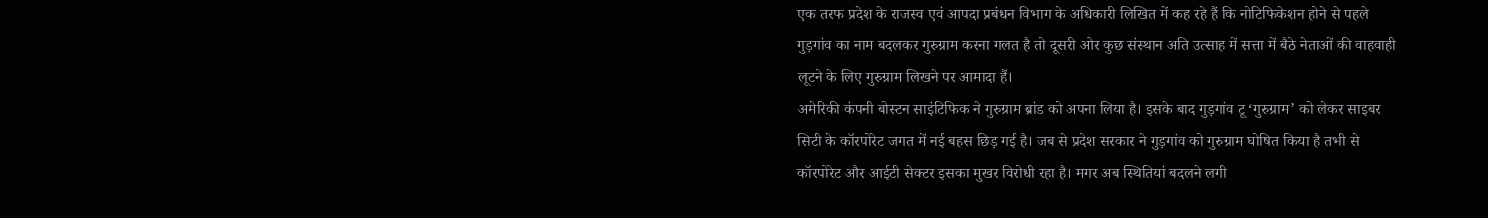एक तरफ प्रदेश के राजस्व एवं आपदा प्रबंधन विभाग के अधिकारी लिखित में कह रहे हैं कि नोटिफिकेशन होने से पहले गुड़गांव का नाम बदलकर गुरुग्राम करना गलत है तो दूसरी ओर कुछ संस्थान अति उत्साह में सत्ता में बैठे नेताओं की वाहवाही लूटने के लिए गुरुग्राम लिखने पर आमादा हैं।
अमेरिकी कंपनी बोस्टन साइंटिफिक ने गुरुग्राम ब्रांड को अपना लिया है। इसके बाद गुड़गांव टू ‘गुरुग्राम’ को लेकर साइबर सिटी के कॉरपोरेट जगत में नई बहस छिड़ गई है। जब से प्रदेश सरकार ने गुड़गांव को गुरुग्राम घोषित किया है तभी से कॉरपोरेट और आईटी सेक्टर इसका मुखर विरोधी रहा है। मगर अब स्थितियां बदलने लगी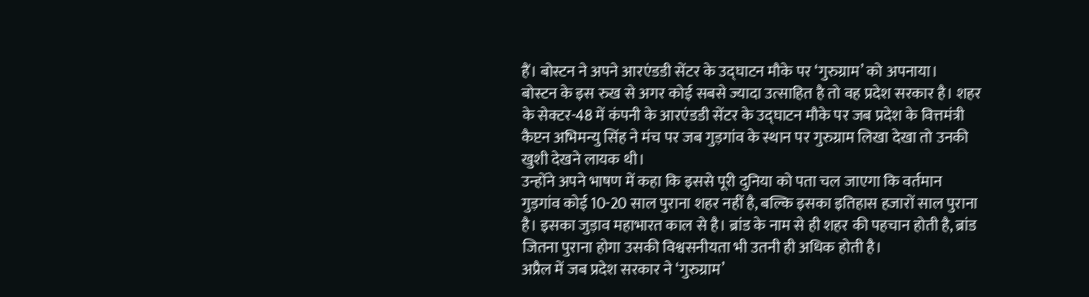हैं। बोस्टन ने अपने आरएंडडी सेंटर के उद्घाटन मौके पर ‘गुरुग्राम’ को अपनाया।
बोस्टन के इस रुख से अगर कोई सबसे ज्यादा उत्साहित है तो वह प्रदेश सरकार है। शहर के सेक्टर-48 में कंपनी के आरएंडडी सेंटर के उद्घाटन मौके पर जब प्रदेश के वित्तमंत्री कैप्टन अभिमन्यु सिंह ने मंच पर जब गुड़गांव के स्थान पर गुरुग्राम लिखा देखा तो उनकी खुशी देखने लायक थी।
उन्होंने अपने भाषण में कहा कि इससे पूरी दुनिया को पता चल जाएगा कि वर्तमान गुड़गांव कोई 10-20 साल पुराना शहर नहीं है, बल्कि इसका इतिहास हजारों साल पुराना है। इसका जुड़ाव महाभारत काल से है। ब्रांड के नाम से ही शहर की पहचान होती है, ब्रांड जितना पुराना होगा उसकी विश्वसनीयता भी उतनी ही अधिक होती है।
अप्रैल में जब प्रदेश सरकार ने ‘गुरुग्राम’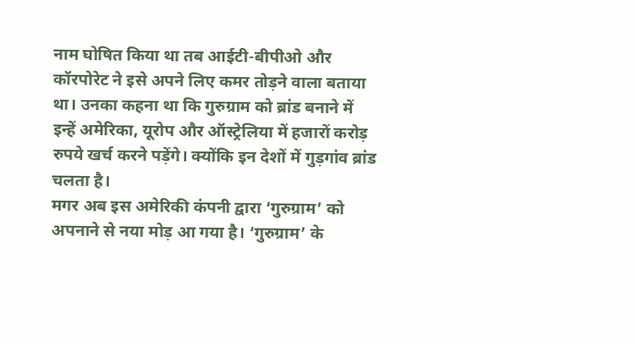नाम घोषित किया था तब आईटी-बीपीओ और कॉरपोरेट ने इसे अपने लिए कमर तोड़ने वाला बताया था। उनका कहना था कि गुरुग्राम को ब्रांड बनाने में इन्हें अमेरिका, यूरोप और ऑस्ट्रेलिया में हजारों करोड़ रुपये खर्च करने पड़ेंगे। क्योंकि इन देशों में गुड़गांव ब्रांड चलता है।
मगर अब इस अमेरिकी कंपनी द्वारा ‘गुरुग्राम’ को अपनाने से नया मोड़ आ गया है। ‘गुरुग्राम’ के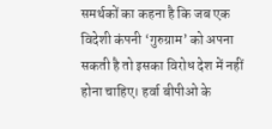समर्थकों का कहना है कि जब एक विदेशी कंपनी ‘गुरुग्राम’ को अपना सकती है तो इसका विरोध देश में नहीं होना चाहिए। हर्वा बीपीओ के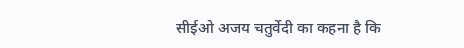सीईओ अजय चतुर्वेदी का कहना है कि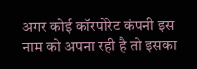अगर कोई कॉरपोरेट कंपनी इस नाम को अपना रही है तो इसका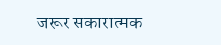जरूर सकारात्मक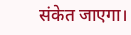संकेत जाएगा।